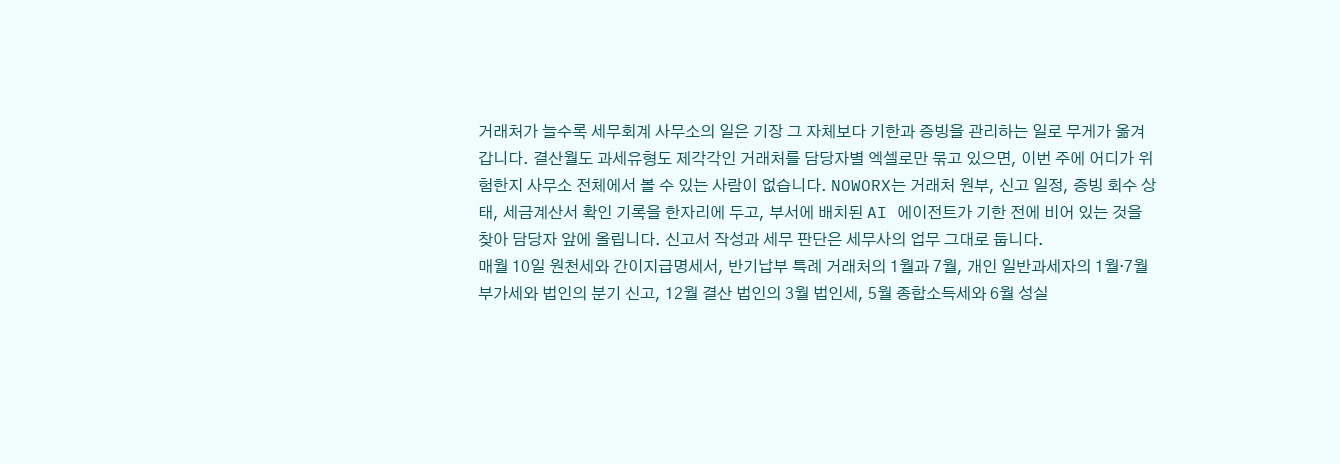거래처가 늘수록 세무회계 사무소의 일은 기장 그 자체보다 기한과 증빙을 관리하는 일로 무게가 옮겨갑니다. 결산월도 과세유형도 제각각인 거래처를 담당자별 엑셀로만 묶고 있으면, 이번 주에 어디가 위험한지 사무소 전체에서 볼 수 있는 사람이 없습니다. NOWORX는 거래처 원부, 신고 일정, 증빙 회수 상태, 세금계산서 확인 기록을 한자리에 두고, 부서에 배치된 AI 에이전트가 기한 전에 비어 있는 것을 찾아 담당자 앞에 올립니다. 신고서 작성과 세무 판단은 세무사의 업무 그대로 둡니다.
매월 10일 원천세와 간이지급명세서, 반기납부 특례 거래처의 1월과 7월, 개인 일반과세자의 1월·7월 부가세와 법인의 분기 신고, 12월 결산 법인의 3월 법인세, 5월 종합소득세와 6월 성실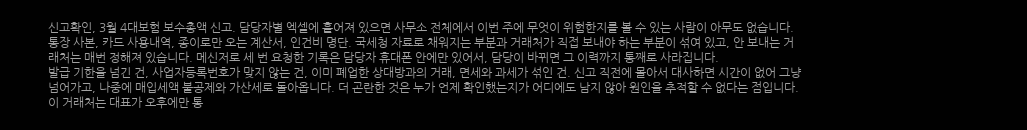신고확인, 3월 4대보험 보수총액 신고. 담당자별 엑셀에 흩어져 있으면 사무소 전체에서 이번 주에 무엇이 위험한지를 볼 수 있는 사람이 아무도 없습니다.
통장 사본, 카드 사용내역, 종이로만 오는 계산서, 인건비 명단. 국세청 자료로 채워지는 부분과 거래처가 직접 보내야 하는 부분이 섞여 있고, 안 보내는 거래처는 매번 정해져 있습니다. 메신저로 세 번 요청한 기록은 담당자 휴대폰 안에만 있어서, 담당이 바뀌면 그 이력까지 통째로 사라집니다.
발급 기한을 넘긴 건, 사업자등록번호가 맞지 않는 건, 이미 폐업한 상대방과의 거래, 면세와 과세가 섞인 건. 신고 직전에 몰아서 대사하면 시간이 없어 그냥 넘어가고, 나중에 매입세액 불공제와 가산세로 돌아옵니다. 더 곤란한 것은 누가 언제 확인했는지가 어디에도 남지 않아 원인을 추적할 수 없다는 점입니다.
이 거래처는 대표가 오후에만 통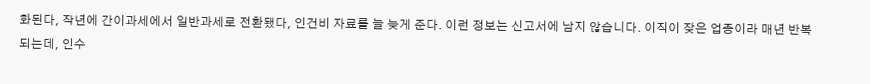화된다, 작년에 간이과세에서 일반과세로 전환됐다, 인건비 자료를 늘 늦게 준다. 이런 정보는 신고서에 남지 않습니다. 이직이 잦은 업종이라 매년 반복되는데, 인수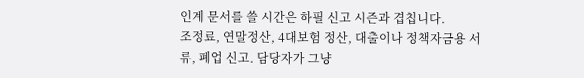인계 문서를 쓸 시간은 하필 신고 시즌과 겹칩니다.
조정료, 연말정산, 4대보험 정산, 대출이나 정책자금용 서류, 폐업 신고. 담당자가 그냥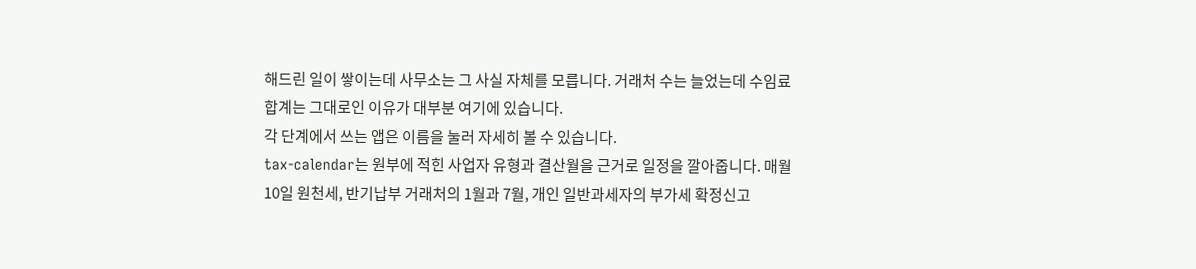해드린 일이 쌓이는데 사무소는 그 사실 자체를 모릅니다. 거래처 수는 늘었는데 수임료 합계는 그대로인 이유가 대부분 여기에 있습니다.
각 단계에서 쓰는 앱은 이름을 눌러 자세히 볼 수 있습니다.
tax-calendar는 원부에 적힌 사업자 유형과 결산월을 근거로 일정을 깔아줍니다. 매월 10일 원천세, 반기납부 거래처의 1월과 7월, 개인 일반과세자의 부가세 확정신고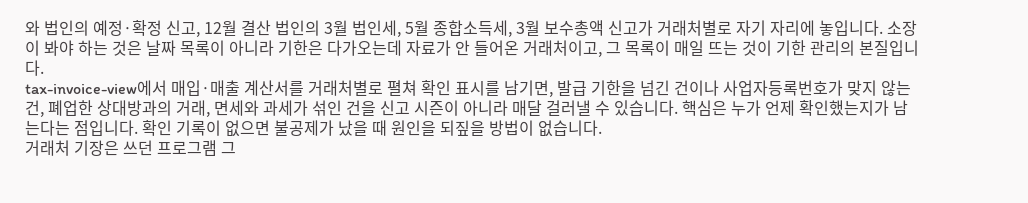와 법인의 예정·확정 신고, 12월 결산 법인의 3월 법인세, 5월 종합소득세, 3월 보수총액 신고가 거래처별로 자기 자리에 놓입니다. 소장이 봐야 하는 것은 날짜 목록이 아니라 기한은 다가오는데 자료가 안 들어온 거래처이고, 그 목록이 매일 뜨는 것이 기한 관리의 본질입니다.
tax-invoice-view에서 매입·매출 계산서를 거래처별로 펼쳐 확인 표시를 남기면, 발급 기한을 넘긴 건이나 사업자등록번호가 맞지 않는 건, 폐업한 상대방과의 거래, 면세와 과세가 섞인 건을 신고 시즌이 아니라 매달 걸러낼 수 있습니다. 핵심은 누가 언제 확인했는지가 남는다는 점입니다. 확인 기록이 없으면 불공제가 났을 때 원인을 되짚을 방법이 없습니다.
거래처 기장은 쓰던 프로그램 그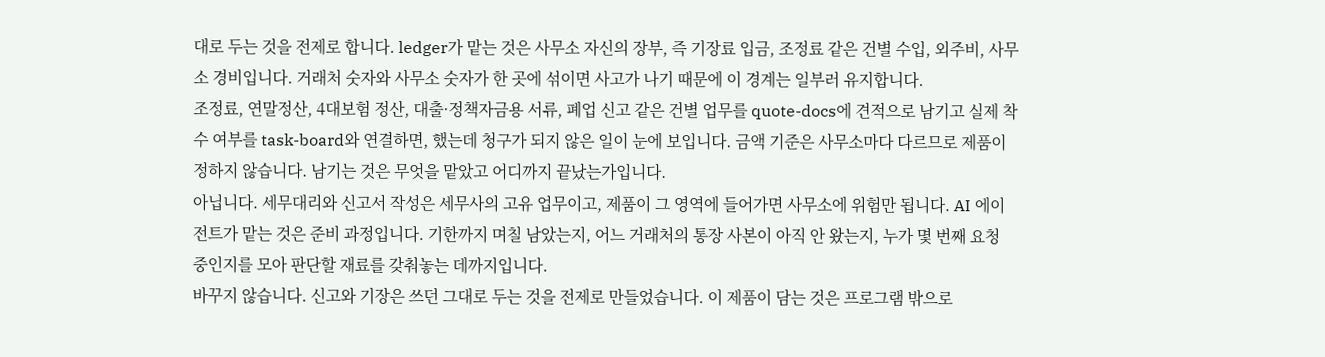대로 두는 것을 전제로 합니다. ledger가 맡는 것은 사무소 자신의 장부, 즉 기장료 입금, 조정료 같은 건별 수입, 외주비, 사무소 경비입니다. 거래처 숫자와 사무소 숫자가 한 곳에 섞이면 사고가 나기 때문에 이 경계는 일부러 유지합니다.
조정료, 연말정산, 4대보험 정산, 대출·정책자금용 서류, 폐업 신고 같은 건별 업무를 quote-docs에 견적으로 남기고 실제 착수 여부를 task-board와 연결하면, 했는데 청구가 되지 않은 일이 눈에 보입니다. 금액 기준은 사무소마다 다르므로 제품이 정하지 않습니다. 남기는 것은 무엇을 맡았고 어디까지 끝났는가입니다.
아닙니다. 세무대리와 신고서 작성은 세무사의 고유 업무이고, 제품이 그 영역에 들어가면 사무소에 위험만 됩니다. AI 에이전트가 맡는 것은 준비 과정입니다. 기한까지 며칠 남았는지, 어느 거래처의 통장 사본이 아직 안 왔는지, 누가 몇 번째 요청 중인지를 모아 판단할 재료를 갖춰놓는 데까지입니다.
바꾸지 않습니다. 신고와 기장은 쓰던 그대로 두는 것을 전제로 만들었습니다. 이 제품이 담는 것은 프로그램 밖으로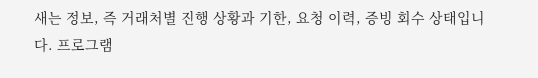새는 정보, 즉 거래처별 진행 상황과 기한, 요청 이력, 증빙 회수 상태입니다. 프로그램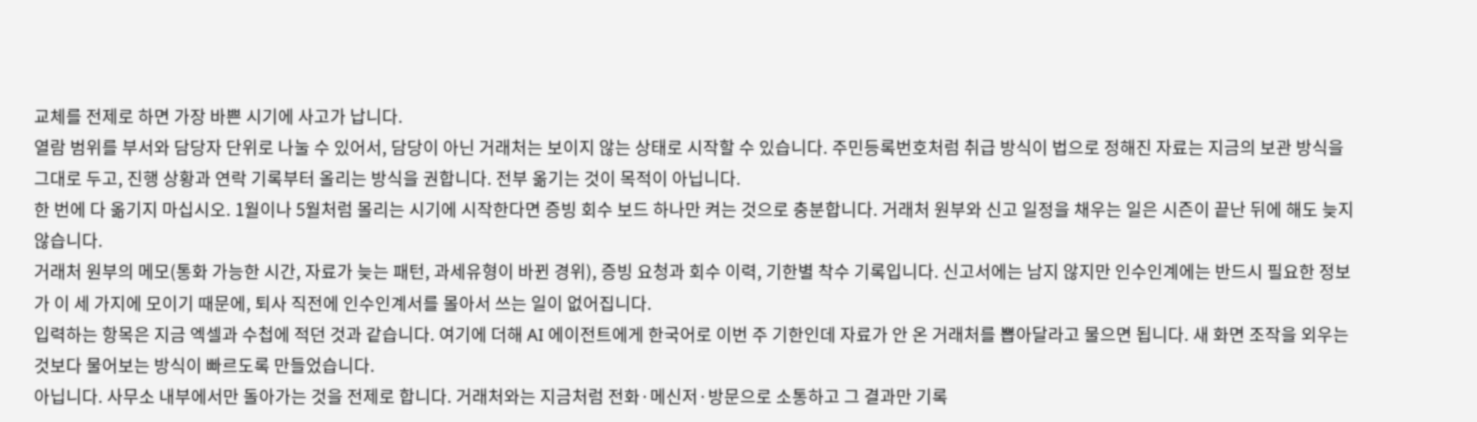교체를 전제로 하면 가장 바쁜 시기에 사고가 납니다.
열람 범위를 부서와 담당자 단위로 나눌 수 있어서, 담당이 아닌 거래처는 보이지 않는 상태로 시작할 수 있습니다. 주민등록번호처럼 취급 방식이 법으로 정해진 자료는 지금의 보관 방식을 그대로 두고, 진행 상황과 연락 기록부터 올리는 방식을 권합니다. 전부 옮기는 것이 목적이 아닙니다.
한 번에 다 옮기지 마십시오. 1월이나 5월처럼 몰리는 시기에 시작한다면 증빙 회수 보드 하나만 켜는 것으로 충분합니다. 거래처 원부와 신고 일정을 채우는 일은 시즌이 끝난 뒤에 해도 늦지 않습니다.
거래처 원부의 메모(통화 가능한 시간, 자료가 늦는 패턴, 과세유형이 바뀐 경위), 증빙 요청과 회수 이력, 기한별 착수 기록입니다. 신고서에는 남지 않지만 인수인계에는 반드시 필요한 정보가 이 세 가지에 모이기 때문에, 퇴사 직전에 인수인계서를 몰아서 쓰는 일이 없어집니다.
입력하는 항목은 지금 엑셀과 수첩에 적던 것과 같습니다. 여기에 더해 AI 에이전트에게 한국어로 이번 주 기한인데 자료가 안 온 거래처를 뽑아달라고 물으면 됩니다. 새 화면 조작을 외우는 것보다 물어보는 방식이 빠르도록 만들었습니다.
아닙니다. 사무소 내부에서만 돌아가는 것을 전제로 합니다. 거래처와는 지금처럼 전화·메신저·방문으로 소통하고 그 결과만 기록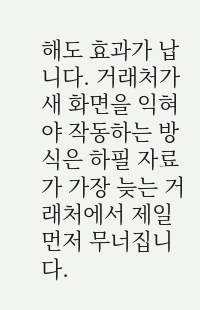해도 효과가 납니다. 거래처가 새 화면을 익혀야 작동하는 방식은 하필 자료가 가장 늦는 거래처에서 제일 먼저 무너집니다.